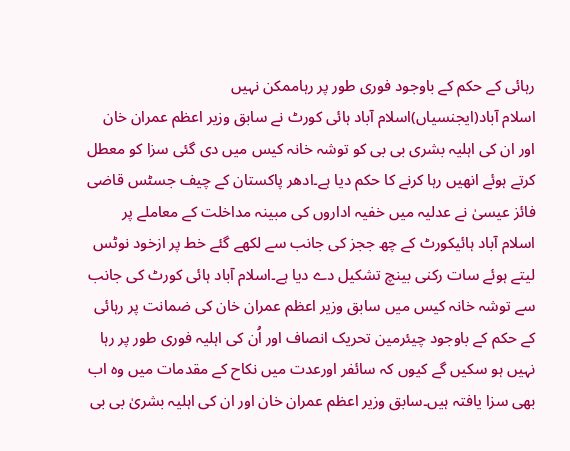رہائی کے حکم کے باوجود فوری طور پر رہاممکن نہیں
اسلام آباد(ایجنسیاں)اسلام آباد ہائی کورٹ نے سابق وزیر اعظم عمران خان اور ان کی اہلیہ بشری بی بی کو توشہ خانہ کیس میں دی گئی سزا کو معطل کرتے ہوئے انھیں رہا کرنے کا حکم دیا ہے۔ادھر پاکستان کے چیف جسٹس قاضی فائز عیسیٰ نے عدلیہ میں خفیہ اداروں کی مبینہ مداخلت کے معاملے پر اسلام آباد ہائیکورٹ کے چھ ججز کی جانب سے لکھے گئے خط پر ازخود نوٹس لیتے ہوئے سات رکنی بینچ تشکیل دے دیا ہے۔اسلام آباد ہائی کورٹ کی جانب سے توشہ خانہ کیس میں سابق وزیر اعظم عمران خان کی ضمانت پر رہائی کے حکم کے باوجود چیئرمین تحریک انصاف اور اُن کی اہلیہ فوری طور پر رہا نہیں ہو سکیں گے کیوں کہ سائفر اورعدت میں نکاح کے مقدمات میں وہ اب بھی سزا یافتہ ہیں۔سابق وزیر اعظم عمران خان اور ان کی اہلیہ بشریٰ بی بی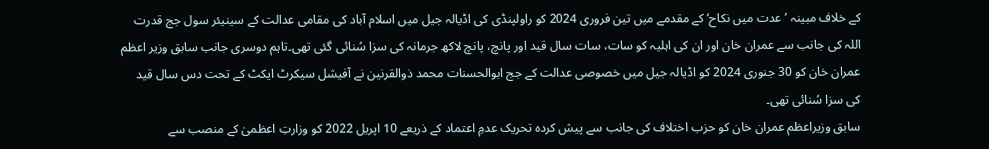کے خلاف مبینہ ’عدت میں نکاح‘ کے مقدمے میں تین فروری 2024 کو راولپنڈی کی اڈیالہ جیل میں اسلام آباد کی مقامی عدالت کے سینیئر سول جج قدرت اللہ کی جانب سے عمران خان اور ان کی اہلیہ کو سات، سات سال قید اور پانچ، پانچ لاکھ جرمانہ کی سزا سُنائی گئی تھی۔تاہم دوسری جانب سابق وزیر اعظم عمران خان کو 30 جنوری 2024 کو اڈیالہ جیل میں خصوصی عدالت کے جج ابوالحسنات محمد ذوالقرنین نے آفیشل سیکرٹ ایکٹ کے تحت دس سال قید کی سزا سُنائی تھی۔
سابق وزیراعظم عمران خان کو حزب اختلاف کی جانب سے پیش کردہ تحریک عدمِ اعتماد کے ذریعے 10 اپریل 2022 کو وزارتِ اعظمیٰ کے منصب سے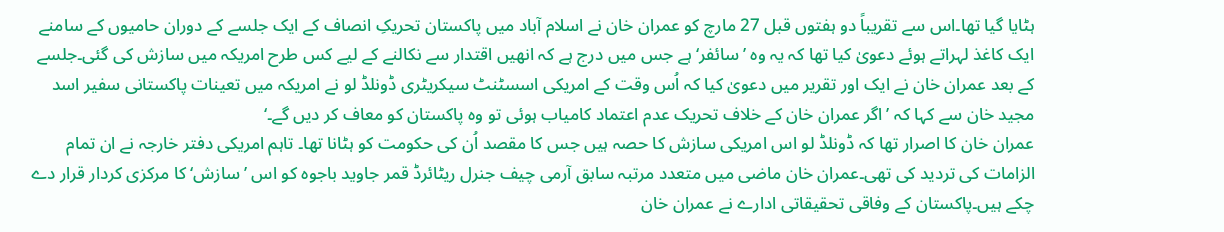ہٹایا گیا تھا۔اس سے تقریباً دو ہفتوں قبل 27 مارچ کو عمران خان نے اسلام آباد میں پاکستان تحریکِ انصاف کے ایک جلسے کے دوران حامیوں کے سامنے ایک کاغذ لہراتے ہوئے دعویٰ کیا تھا کہ یہ وہ ’سائفر‘ ہے جس میں درج ہے کہ انھیں اقتدار سے نکالنے کے لیے کس طرح امریکہ میں سازش کی گئی۔جلسے کے بعد عمران خان نے ایک اور تقریر میں دعویٰ کیا کہ اُس وقت کے امریکی اسسٹنٹ سیکریٹری ڈونلڈ لو نے امریکہ میں تعینات پاکستانی سفیر اسد مجید خان سے کہا کہ ’اگر عمران خان کے خلاف تحریک عدم اعتماد کامیاب ہوئی تو وہ پاکستان کو معاف کر دیں گے۔‘
عمران خان کا اصرار تھا کہ ڈونلڈ لو اس امریکی سازش کا حصہ ہیں جس کا مقصد اُن کی حکومت کو ہٹانا تھا۔ تاہم امریکی دفتر خارجہ نے ان تمام الزامات کی تردید کی تھی۔عمران خان ماضی میں متعدد مرتبہ سابق آرمی چیف جنرل ریٹائرڈ قمر جاوید باجوہ کو اس ’سازش‘ کا مرکزی کردار قرار دے چکے ہیں۔پاکستان کے وفاقی تحقیقاتی ادارے نے عمران خان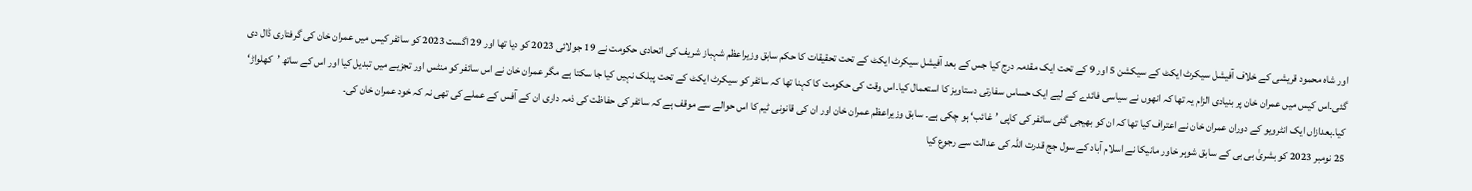اور شاہ محمود قریشی کے خلاف آفیشل سیکرٹ ایکٹ کے سیکشن 5 اور 9 کے تحت ایک مقدمہ درج کیا جس کے بعد آفیشل سیکرٹ ایکٹ کے تحت تحقیقات کا حکم سابق وزیراعظم شہباز شریف کی اتحادی حکومت نے 19 جولائی 2023 کو دیا تھا اور 29 اگست 2023 کو سائفر کیس میں عمران خان کی گرفتاری ڈال دی گئی۔اس کیس میں عمران خان پر بنیادی الزام یہ تھا کہ انھوں نے سیاسی فائدے کے لیے ایک حساس سفارتی دستاویز کا استعمال کیا۔اس وقت کی حکومت کا کہنا تھا کہ سائفر کو سیکرٹ ایکٹ کے تحت پبلک نہیں کیا جا سکتا ہے مگر عمران خان نے اس سائفر کو منٹس اور تجزیے میں تبدیل کیا اور اس کے ساتھ ’کھلواڑ‘ کیا۔بعدازاں ایک انٹرویو کے دوران عمران خان نے اعتراف کیا تھا کہ ان کو بھیجی گئی سائفر کی کاپی ’غائب‘ ہو چکی ہے۔ سابق وزیراعظم عمران خان اور ان کی قانونی ٹیم کا اس حوالے سے موقف ہے کہ سائفر کی حفاظت کی ذمہ داری ان کے آفس کے عملے کی تھی نہ کہ خود عمران خان کی۔
25 نومبر 2023 کو بشریٰ بی بی کے سابق شوہر خاور مانیکا نے اسلام آباد کے سول جج قدرت اللہ کی عدالت سے رجوع کیا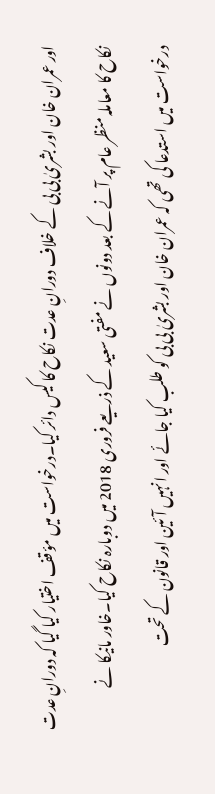اور عمران خان اور بشریٰ بی بی کے خلاف دورانِ عدت نکاح کا کیس دائر کیا۔درخواست میں مؤقف اختیار کیا گیا کہ دورانِ عدت نکاح کا معاملہ منظر عام پر آنے کے بعد دونوں نے مفتی سعید کے ذریعے فروری 2018 میں دوبارہ نکاح کیا۔خاور مانیکا نے درخواست میں استدعا کی تھی کہ عمران خان اور بشریٰ بی بی کو طلب کیا جائے اور انہیں آئین اور قانون کے تحت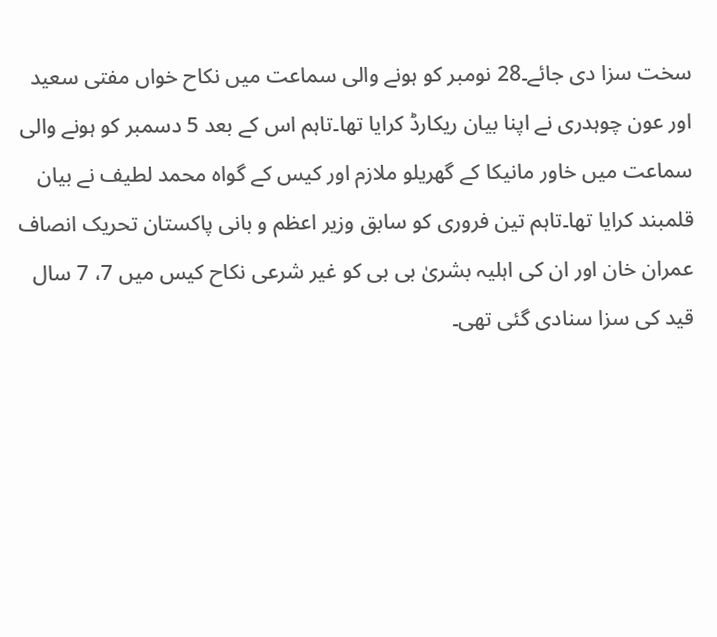سخت سزا دی جائے۔28 نومبر کو ہونے والی سماعت میں نکاح خواں مفتی سعید اور عون چوہدری نے اپنا بیان ریکارڈ کرایا تھا۔تاہم اس کے بعد 5 دسمبر کو ہونے والی سماعت میں خاور مانیکا کے گھریلو ملازم اور کیس کے گواہ محمد لطیف نے بیان قلمبند کرایا تھا۔تاہم تین فروری کو سابق وزیر اعظم و بانی پاکستان تحریک انصاف عمران خان اور ان کی اہلیہ بشریٰ بی بی کو غیر شرعی نکاح کیس میں 7، 7 سال قید کی سزا سنادی گئی تھی۔